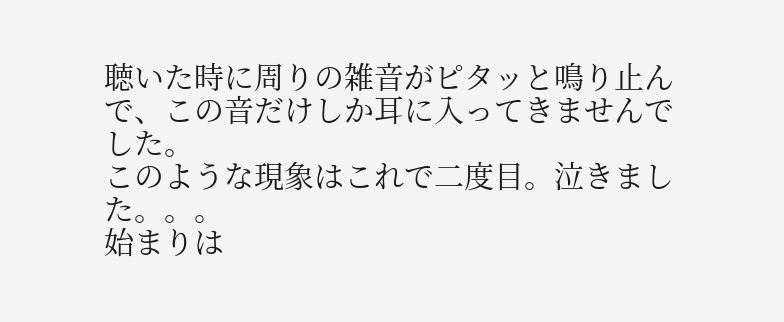聴いた時に周りの雑音がピタッと鳴り止んで、この音だけしか耳に入ってきませんでした。
このような現象はこれで二度目。泣きました。。。
始まりは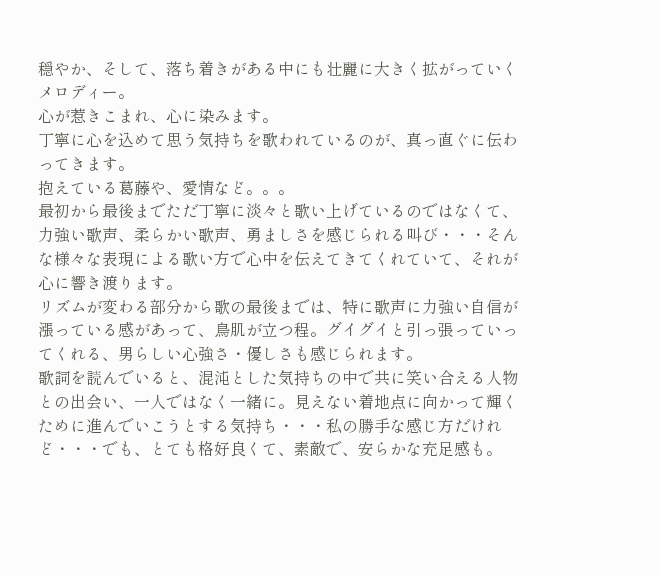穏やか、そして、落ち着きがある中にも壮麗に大きく拡がっていくメロディー。
心が惹きこまれ、心に染みます。
丁寧に心を込めて思う気持ちを歌われているのが、真っ直ぐに伝わってきます。
抱えている葛藤や、愛情など。。。
最初から最後までただ丁寧に淡々と歌い上げているのではなくて、力強い歌声、柔らかい歌声、勇ましさを感じられる叫び・・・そんな様々な表現による歌い方で心中を伝えてきてくれていて、それが心に響き渡ります。
リズムが変わる部分から歌の最後までは、特に歌声に力強い自信が漲っている感があって、鳥肌が立つ程。グイグイと引っ張っていってくれる、男らしい心強さ・優しさも感じられます。
歌詞を読んでいると、混沌とした気持ちの中で共に笑い合える人物との出会い、一人ではなく一緒に。見えない着地点に向かって輝くために進んでいこうとする気持ち・・・私の勝手な感じ方だけれど・・・でも、とても格好良くて、素敵で、安らかな充足感も。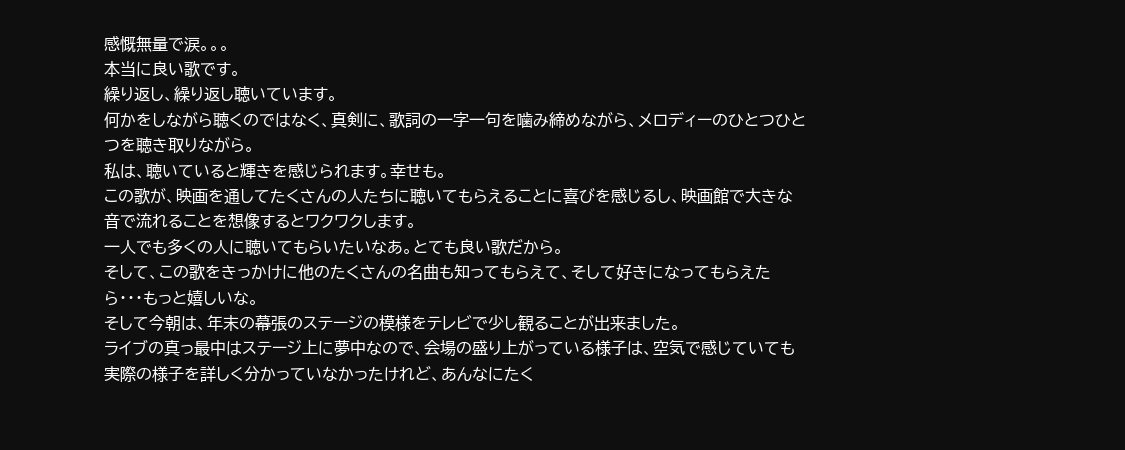感慨無量で涙。。。
本当に良い歌です。
繰り返し、繰り返し聴いています。
何かをしながら聴くのではなく、真剣に、歌詞の一字一句を噛み締めながら、メロディーのひとつひとつを聴き取りながら。
私は、聴いていると輝きを感じられます。幸せも。
この歌が、映画を通してたくさんの人たちに聴いてもらえることに喜びを感じるし、映画館で大きな音で流れることを想像するとワクワクします。
一人でも多くの人に聴いてもらいたいなあ。とても良い歌だから。
そして、この歌をきっかけに他のたくさんの名曲も知ってもらえて、そして好きになってもらえたら・・・もっと嬉しいな。
そして今朝は、年末の幕張のステージの模様をテレビで少し観ることが出来ました。
ライブの真っ最中はステージ上に夢中なので、会場の盛り上がっている様子は、空気で感じていても実際の様子を詳しく分かっていなかったけれど、あんなにたく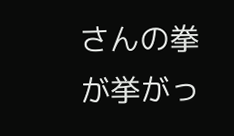さんの拳が挙がっ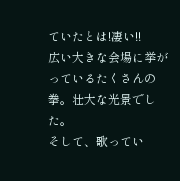ていたとは!凄い!!
広い大きな会場に挙がっているたくさんの拳。壮大な光景でした。
そして、歌ってい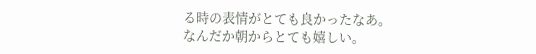る時の表情がとても良かったなあ。
なんだか朝からとても嬉しい。